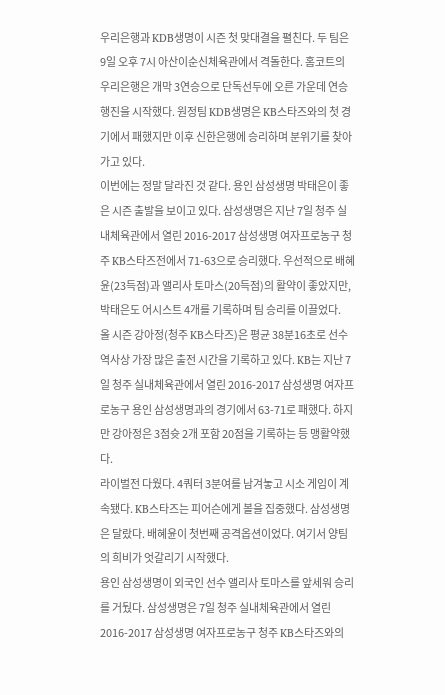우리은행과 KDB생명이 시즌 첫 맞대결을 펼친다. 두 팀은 9일 오후 7시 아산이순신체육관에서 격돌한다. 홈코트의 우리은행은 개막 3연승으로 단독선두에 오른 가운데 연승 행진을 시작했다. 원정팀 KDB생명은 KB스타즈와의 첫 경기에서 패했지만 이후 신한은행에 승리하며 분위기를 찾아가고 있다.
이번에는 정말 달라진 것 같다. 용인 삼성생명 박태은이 좋은 시즌 출발을 보이고 있다. 삼성생명은 지난 7일 청주 실내체육관에서 열린 2016-2017 삼성생명 여자프로농구 청주 KB스타즈전에서 71-63으로 승리했다. 우선적으로 배혜윤(23득점)과 앨리사 토마스(20득점)의 활약이 좋았지만, 박태은도 어시스트 4개를 기록하며 팀 승리를 이끌었다.
올 시즌 강아정(청주 KB스타즈)은 평균 38분16초로 선수 역사상 가장 많은 출전 시간을 기록하고 있다. KB는 지난 7일 청주 실내체육관에서 열린 2016-2017 삼성생명 여자프로농구 용인 삼성생명과의 경기에서 63-71로 패했다. 하지만 강아정은 3점슛 2개 포함 20점을 기록하는 등 맹활약했다.
라이벌전 다웠다. 4쿼터 3분여를 남겨놓고 시소 게임이 계속됐다. KB스타즈는 피어슨에게 볼을 집중했다. 삼성생명은 달랐다. 배혜윤이 첫번째 공격옵션이었다. 여기서 양팀의 희비가 엇갈리기 시작했다.
용인 삼성생명이 외국인 선수 앨리사 토마스를 앞세워 승리를 거뒀다. 삼성생명은 7일 청주 실내체육관에서 열린 2016-2017 삼성생명 여자프로농구 청주 KB스타즈와의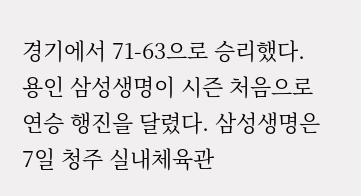경기에서 71-63으로 승리했다.
용인 삼성생명이 시즌 처음으로 연승 행진을 달렸다. 삼성생명은 7일 청주 실내체육관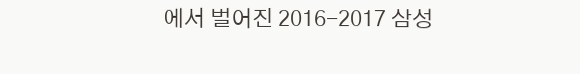에서 벌어진 2016-2017 삼성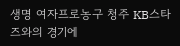생명 여자프로농구 청주 KB스타즈와의 경기에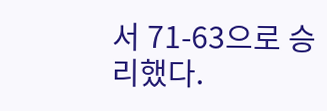서 71-63으로 승리했다.